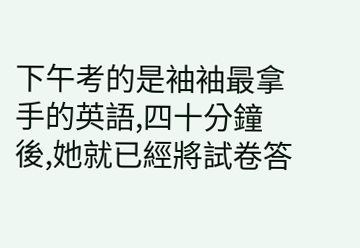下午考的是袖袖最拿手的英語,四十分鐘後,她就已經將試卷答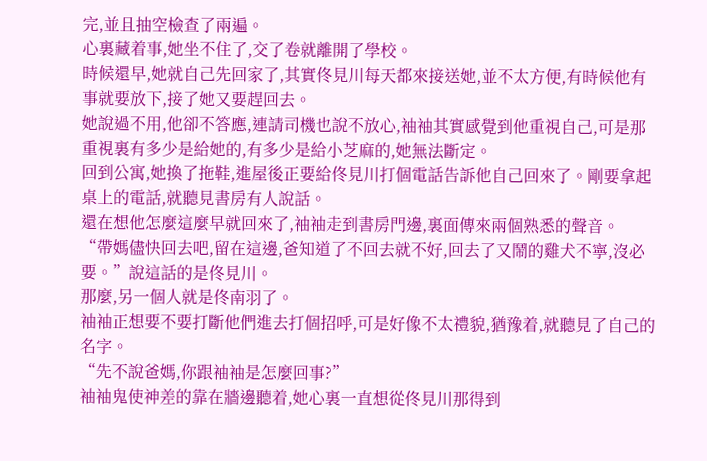完,並且抽空檢查了兩遍。
心裏藏着事,她坐不住了,交了卷就離開了學校。
時候還早,她就自己先回家了,其實佟見川每天都來接送她,並不太方便,有時候他有事就要放下,接了她又要趕回去。
她說過不用,他卻不答應,連請司機也說不放心,袖袖其實感覺到他重視自己,可是那重視裏有多少是給她的,有多少是給小芝麻的,她無法斷定。
回到公寓,她換了拖鞋,進屋後正要給佟見川打個電話告訴他自己回來了。剛要拿起桌上的電話,就聽見書房有人說話。
還在想他怎麼這麼早就回來了,袖袖走到書房門邊,裏面傳來兩個熟悉的聲音。
“帶媽儘快回去吧,留在這邊,爸知道了不回去就不好,回去了又鬧的雞犬不寧,沒必要。”說這話的是佟見川。
那麼,另一個人就是佟南羽了。
袖袖正想要不要打斷他們進去打個招呼,可是好像不太禮貌,猶豫着,就聽見了自己的名字。
“先不說爸媽,你跟袖袖是怎麼回事?”
袖袖鬼使神差的靠在牆邊聽着,她心裏一直想從佟見川那得到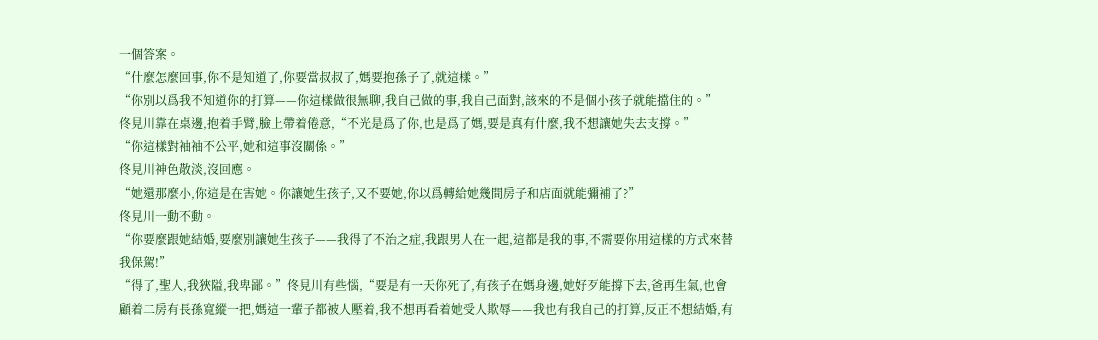一個答案。
“什麼怎麼回事,你不是知道了,你要當叔叔了,媽要抱孫子了,就這樣。”
“你別以爲我不知道你的打算——你這樣做很無聊,我自己做的事,我自己面對,該來的不是個小孩子就能擋住的。”
佟見川靠在桌邊,抱着手臂,臉上帶着倦意,“不光是爲了你,也是爲了媽,要是真有什麼,我不想讓她失去支撐。”
“你這樣對袖袖不公平,她和這事沒關係。”
佟見川神色散淡,沒回應。
“她還那麼小,你這是在害她。你讓她生孩子,又不要她,你以爲轉給她幾間房子和店面就能彌補了?”
佟見川一動不動。
“你要麼跟她結婚,要麼別讓她生孩子——我得了不治之症,我跟男人在一起,這都是我的事,不需要你用這樣的方式來替我保駕!”
“得了,聖人,我狹隘,我卑鄙。”佟見川有些惱,“要是有一天你死了,有孩子在媽身邊,她好歹能撐下去,爸再生氣,也會顧着二房有長孫寬縱一把,媽這一輩子都被人壓着,我不想再看着她受人欺辱——我也有我自己的打算,反正不想結婚,有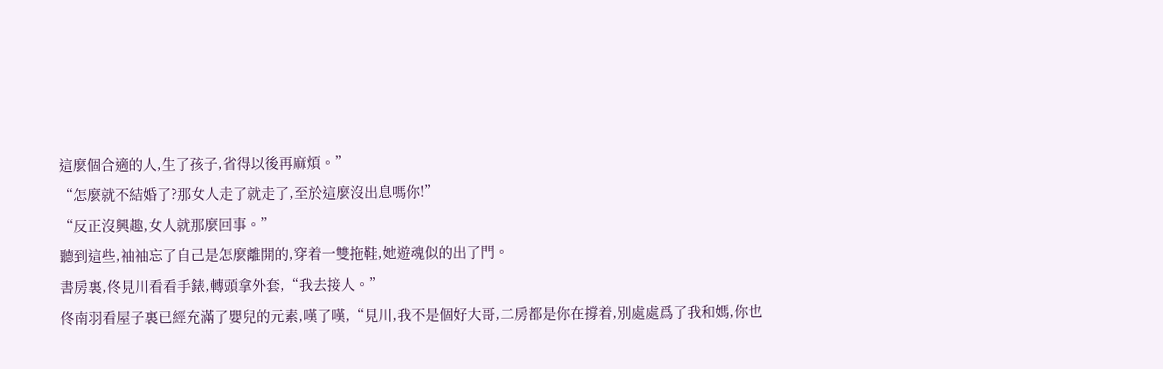這麼個合適的人,生了孩子,省得以後再麻煩。”
“怎麼就不結婚了?那女人走了就走了,至於這麼沒出息嗎你!”
“反正沒興趣,女人就那麼回事。”
聽到這些,袖袖忘了自己是怎麼離開的,穿着一雙拖鞋,她遊魂似的出了門。
書房裏,佟見川看看手錶,轉頭拿外套,“我去接人。”
佟南羽看屋子裏已經充滿了嬰兒的元素,嘆了嘆,“見川,我不是個好大哥,二房都是你在撐着,別處處爲了我和媽,你也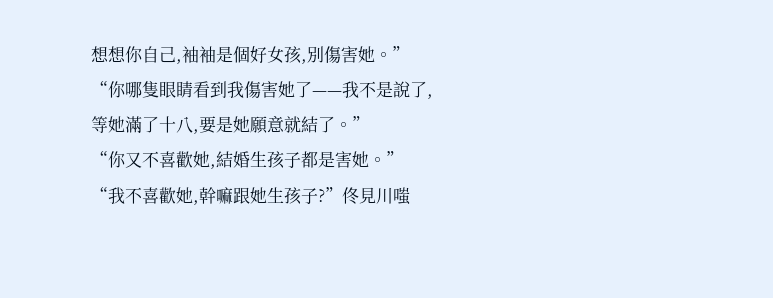想想你自己,袖袖是個好女孩,別傷害她。”
“你哪隻眼睛看到我傷害她了——我不是說了,等她滿了十八,要是她願意就結了。”
“你又不喜歡她,結婚生孩子都是害她。”
“我不喜歡她,幹嘛跟她生孩子?”佟見川嗤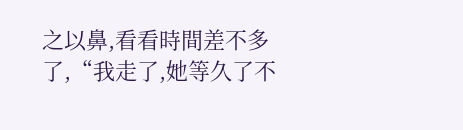之以鼻,看看時間差不多了,“我走了,她等久了不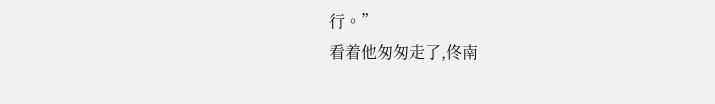行。”
看着他匆匆走了,佟南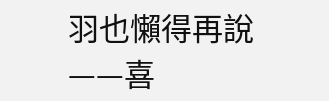羽也懶得再說——喜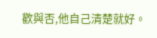歡與否,他自己清楚就好。